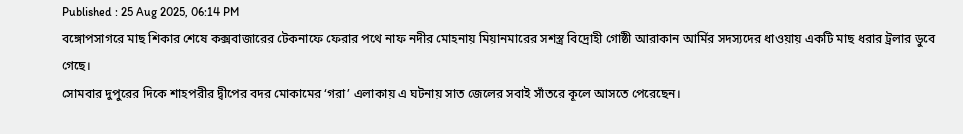Published : 25 Aug 2025, 06:14 PM
বঙ্গোপসাগরে মাছ শিকার শেষে কক্সবাজারের টেকনাফে ফেরার পথে নাফ নদীর মোহনায় মিয়ানমারের সশস্ত্র বিদ্রোহী গোষ্ঠী আরাকান আর্মির সদস্যদের ধাওয়ায় একটি মাছ ধরার ট্রলার ডুবে গেছে।
সোমবার দুপুরের দিকে শাহপরীর দ্বীপের বদর মোকামের ‘গরা’ এলাকায় এ ঘটনায় সাত জেলের সবাই সাঁতরে কূলে আসতে পেরেছেন।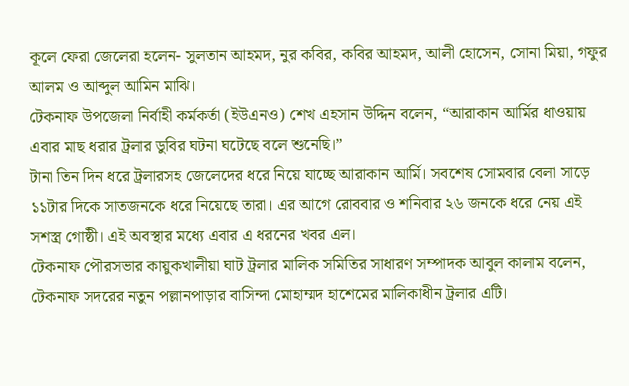কূলে ফেরা জেলেরা হলেন- সুলতান আহমদ, নুর কবির, কবির আহমদ, আলী হোসেন, সোনা মিয়া, গফুর আলম ও আব্দুল আমিন মাঝি।
টেকনাফ উপজেলা নির্বাহী কর্মকর্তা (ইউএনও) শেখ এহসান উদ্দিন বলেন, “আরাকান আর্মির ধাওয়ায় এবার মাছ ধরার ট্রলার ডুবির ঘটনা ঘটেছে বলে শুনেছি।”
টানা তিন দিন ধরে ট্রলারসহ জেলেদের ধরে নিয়ে যাচ্ছে আরাকান আর্মি। সবশেষ সোমবার বেলা সাড়ে ১১টার দিকে সাতজনকে ধরে নিয়েছে তারা। এর আগে রোববার ও শনিবার ২৬ জনকে ধরে নেয় এই সশস্ত্র গোষ্ঠী। এই অবস্থার মধ্যে এবার এ ধরনের খবর এল।
টেকনাফ পৌরসভার কায়ুকখালীয়া ঘাট ট্রলার মালিক সমিতির সাধারণ সম্পাদক আবুল কালাম বলেন, টেকনাফ সদরের নতুন পল্লানপাড়ার বাসিন্দা মোহাম্মদ হাশেমের মালিকাধীন ট্রলার এটি।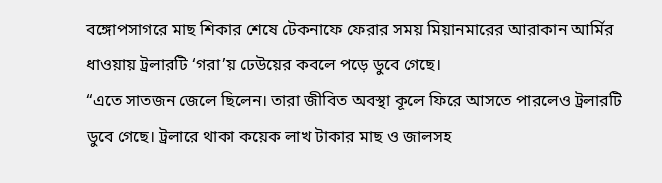বঙ্গোপসাগরে মাছ শিকার শেষে টেকনাফে ফেরার সময় মিয়ানমারের আরাকান আর্মির ধাওয়ায় ট্রলারটি ‘গরা’য় ঢেউয়ের কবলে পড়ে ডুবে গেছে।
“এতে সাতজন জেলে ছিলেন। তারা জীবিত অবস্থা কূলে ফিরে আসতে পারলেও ট্রলারটি ডুবে গেছে। ট্রলারে থাকা কয়েক লাখ টাকার মাছ ও জালসহ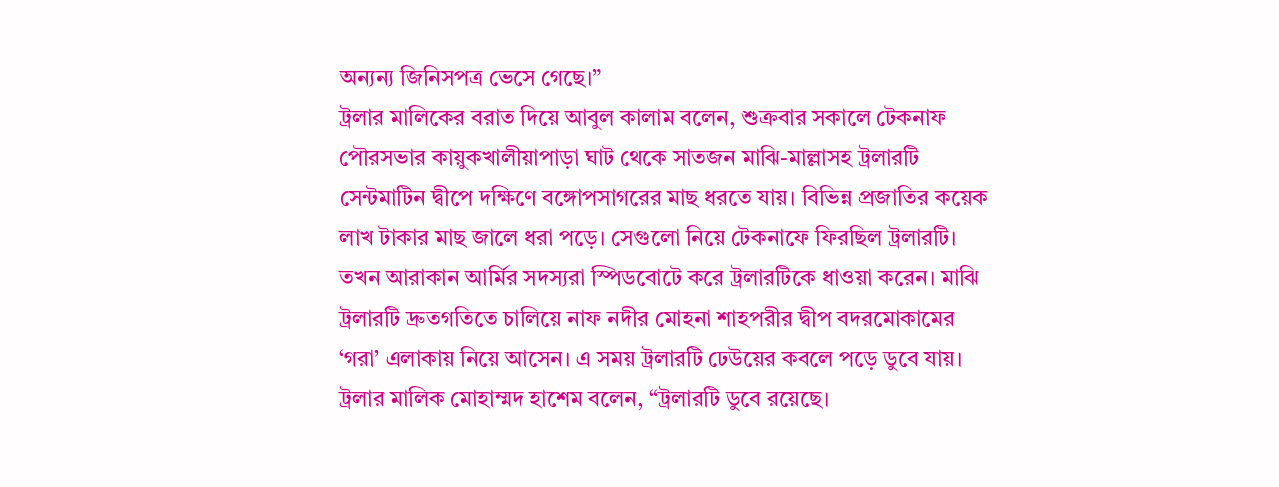অন্যন্য জিনিসপত্র ভেসে গেছে।”
ট্রলার মালিকের বরাত দিয়ে আবুল কালাম বলেন, শুক্রবার সকালে টেকনাফ পৌরসভার কায়ুকখালীয়াপাড়া ঘাট থেকে সাতজন মাঝি-মাল্লাসহ ট্রলারটি সেন্টমাটিন দ্বীপে দক্ষিণে বঙ্গোপসাগরের মাছ ধরতে যায়। বিভিন্ন প্রজাতির কয়েক লাখ টাকার মাছ জালে ধরা পড়ে। সেগুলো নিয়ে টেকনাফে ফিরছিল ট্রলারটি।
তখন আরাকান আর্মির সদস্যরা স্পিডবোটে করে ট্রলারটিকে ধাওয়া করেন। মাঝি ট্রলারটি দ্রুতগতিতে চালিয়ে নাফ নদীর মোহনা শাহপরীর দ্বীপ বদরমোকামের ‘গরা’ এলাকায় নিয়ে আসেন। এ সময় ট্রলারটি ঢেউয়ের কবলে পড়ে ডুবে যায়।
ট্রলার মালিক মোহাম্মদ হাশেম বলেন, “ট্রলারটি ডুবে রয়েছে।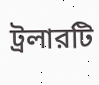ট্রলারটি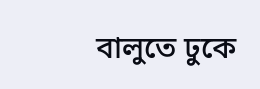বালুতে ঢুকে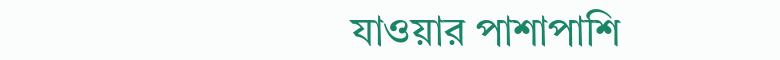যাওয়ার পাশাপাশি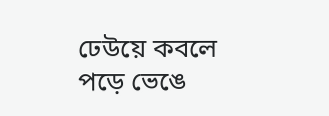ঢেউয়ে কবলে পড়ে ভেঙে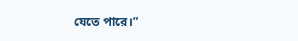যেতে পারে।”